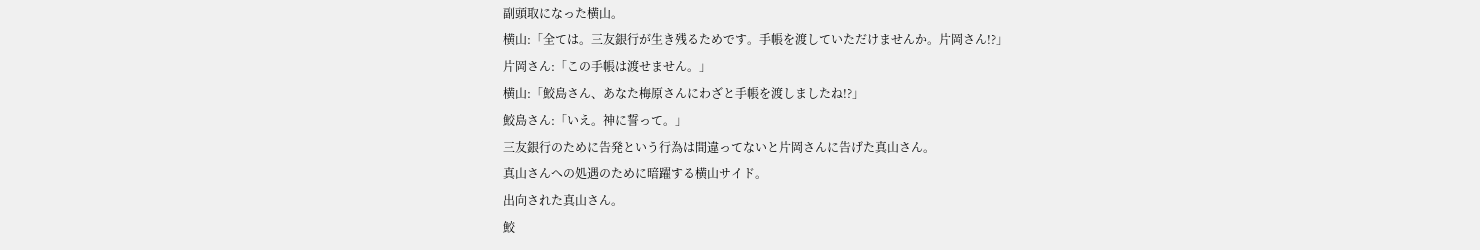副頭取になった横山。
横山:「全ては。三友銀行が生き残るためです。手帳を渡していただけませんか。片岡さん!?」
片岡さん:「この手帳は渡せません。」
横山:「鮫島さん、あなた梅原さんにわざと手帳を渡しましたね!?」
鮫島さん:「いえ。神に誓って。」
三友銀行のために告発という行為は間違ってないと片岡さんに告げた真山さん。
真山さんへの処遇のために暗躍する横山サイド。
出向された真山さん。
鮫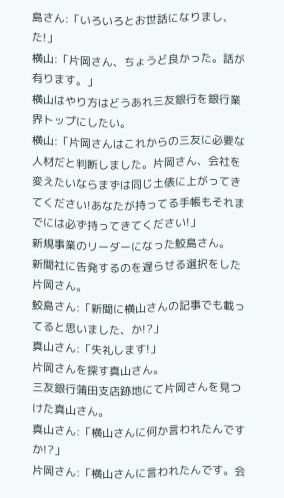島さん:「いろいろとお世話になりまし、た!」
横山:「片岡さん、ちょうど良かった。話が有ります。」
横山はやり方はどうあれ三友銀行を銀行業界トップにしたい。
横山:「片岡さんはこれからの三友に必要な人材だと判断しました。片岡さん、会社を変えたいならまずは同じ土俵に上がってきてください!あなたが持ってる手帳もそれまでには必ず持ってきてください!」
新規事業のリーダーになった鮫島さん。
新聞社に告発するのを遅らせる選択をした片岡さん。
鮫島さん:「新聞に横山さんの記事でも載ってると思いました、か!?」
真山さん:「失礼します!」
片岡さんを探す真山さん。
三友銀行蒲田支店跡地にて片岡さんを見つけた真山さん。
真山さん:「横山さんに何か言われたんですか!?」
片岡さん:「横山さんに言われたんです。会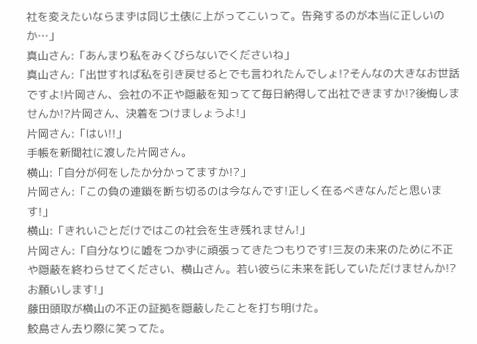社を変えたいならまずは同じ土俵に上がってこいって。告発するのが本当に正しいのか…」
真山さん:「あんまり私をみくびらないでくださいね」
真山さん:「出世すれば私を引き戻せるとでも言われたんでしょ!?そんなの大きなお世話ですよ!片岡さん、会社の不正や隠蔽を知ってて毎日納得して出社できますか!?後悔しませんか!?片岡さん、決着をつけましょうよ!」
片岡さん:「はい!!」
手帳を新聞社に渡した片岡さん。
横山:「自分が何をしたか分かってますか!?」
片岡さん:「この負の連鎖を断ち切るのは今なんです!正しく在るべきなんだと思います!」
横山:「きれいごとだけではこの社会を生き残れません!」
片岡さん:「自分なりに嘘をつかずに頑張ってきたつもりです!三友の未来のために不正や隠蔽を終わらせてください、横山さん。若い彼らに未来を託していただけませんか!?お願いします!」
藤田頭取が横山の不正の証拠を隠蔽したことを打ち明けた。
鮫島さん去り際に笑ってた。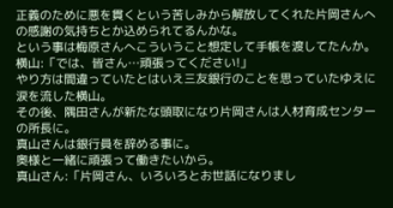正義のために悪を貫くという苦しみから解放してくれた片岡さんへの感謝の気持ちとか込められてるんかな。
という事は梅原さんへこういうこと想定して手帳を渡してたんか。
横山:「では、皆さん…頑張ってください!」
やり方は間違っていたとはいえ三友銀行のことを思っていたゆえに涙を流した横山。
その後、隅田さんが新たな頭取になり片岡さんは人材育成センターの所長に。
真山さんは銀行員を辞める事に。
奥様と一緒に頑張って働きたいから。
真山さん:「片岡さん、いろいろとお世話になりまし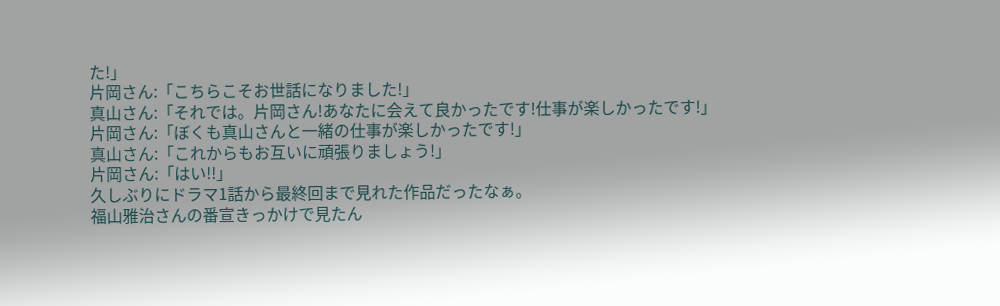た!」
片岡さん:「こちらこそお世話になりました!」
真山さん:「それでは。片岡さん!あなたに会えて良かったです!仕事が楽しかったです!」
片岡さん:「ぼくも真山さんと一緒の仕事が楽しかったです!」
真山さん:「これからもお互いに頑張りましょう!」
片岡さん:「はい!!」
久しぶりにドラマ1話から最終回まで見れた作品だったなぁ。
福山雅治さんの番宣きっかけで見たん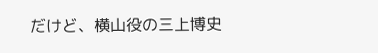だけど、横山役の三上博史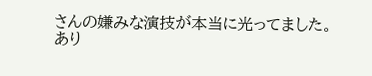さんの嫌みな演技が本当に光ってました。
あり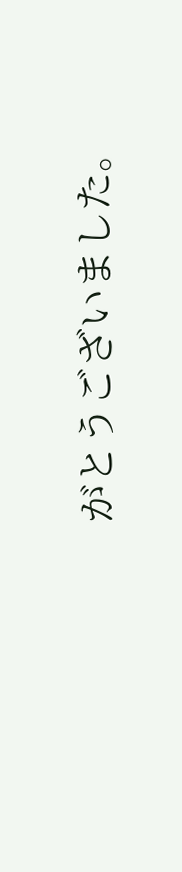がとうございました。